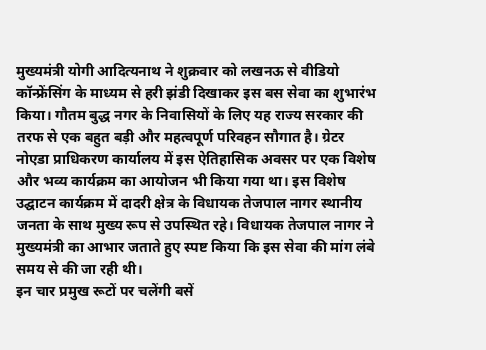मुख्यमंत्री योगी आदित्यनाथ ने शुक्रवार को लखनऊ से वीडियो कॉन्फ्रेंसिंग के माध्यम से हरी झंडी दिखाकर इस बस सेवा का शुभारंभ किया। गौतम बुद्ध नगर के निवासियों के लिए यह राज्य सरकार की तरफ से एक बहुत बड़ी और महत्वपूर्ण परिवहन सौगात है। ग्रेटर नोएडा प्राधिकरण कार्यालय में इस ऐतिहासिक अवसर पर एक विशेष और भव्य कार्यक्रम का आयोजन भी किया गया था। इस विशेष उद्घाटन कार्यक्रम में दादरी क्षेत्र के विधायक तेजपाल नागर स्थानीय जनता के साथ मुख्य रूप से उपस्थित रहे। विधायक तेजपाल नागर ने मुख्यमंत्री का आभार जताते हुए स्पष्ट किया कि इस सेवा की मांग लंबे समय से की जा रही थी।
इन चार प्रमुख रूटों पर चलेंगी बसें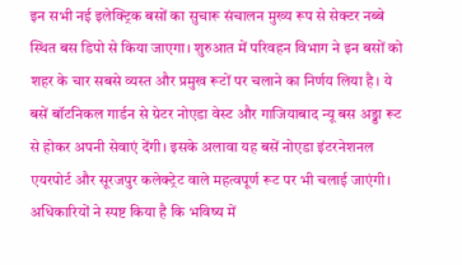इन सभी नई इलेक्ट्रिक बसों का सुचारू संचालन मुख्य रूप से सेक्टर नब्बे स्थित बस डिपो से किया जाएगा। शुरुआत में परिवहन विभाग ने इन बसों को शहर के चार सबसे व्यस्त और प्रमुख रूटों पर चलाने का निर्णय लिया है। ये बसें बॉटनिकल गार्डन से ग्रेटर नोएडा वेस्ट और गाजियाबाद न्यू बस अड्डा रूट से होकर अपनी सेवाएं देंगी। इसके अलावा यह बसें नोएडा इंटरनेशनल एयरपोर्ट और सूरजपुर कलेक्ट्रेट वाले महत्वपूर्ण रूट पर भी चलाई जाएंगी। अधिकारियों ने स्पष्ट किया है कि भविष्य में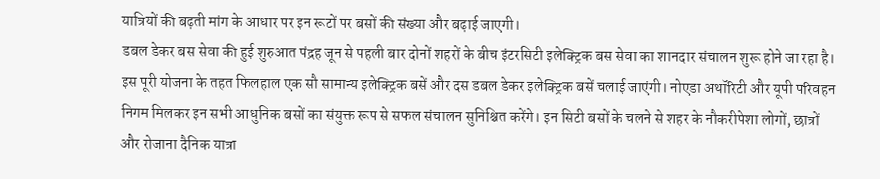यात्रियों की बढ़ती मांग के आधार पर इन रूटों पर बसों की संख्या और बढ़ाई जाएगी।
डबल डेकर बस सेवा की हुई शुरुआत पंद्रह जून से पहली बार दोनों शहरों के बीच इंटरसिटी इलेक्ट्रिक बस सेवा का शानदार संचालन शुरू होने जा रहा है। इस पूरी योजना के तहत फिलहाल एक सौ सामान्य इलेक्ट्रिक बसें और दस डबल डेकर इलेक्ट्रिक बसें चलाई जाएंगी। नोएडा अथॉरिटी और यूपी परिवहन निगम मिलकर इन सभी आधुनिक बसों का संयुक्त रूप से सफल संचालन सुनिश्चित करेंगे। इन सिटी बसों के चलने से शहर के नौकरीपेशा लोगों, छात्रों और रोजाना दैनिक यात्रा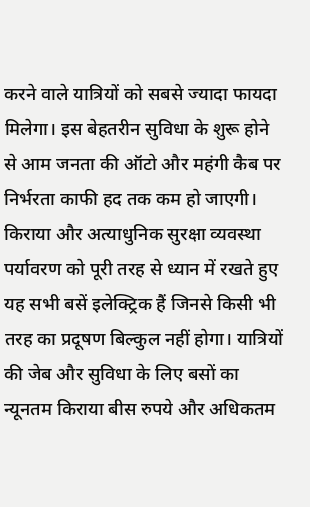करने वाले यात्रियों को सबसे ज्यादा फायदा मिलेगा। इस बेहतरीन सुविधा के शुरू होने से आम जनता की ऑटो और महंगी कैब पर निर्भरता काफी हद तक कम हो जाएगी।
किराया और अत्याधुनिक सुरक्षा व्यवस्था पर्यावरण को पूरी तरह से ध्यान में रखते हुए यह सभी बसें इलेक्ट्रिक हैं जिनसे किसी भी तरह का प्रदूषण बिल्कुल नहीं होगा। यात्रियों की जेब और सुविधा के लिए बसों का न्यूनतम किराया बीस रुपये और अधिकतम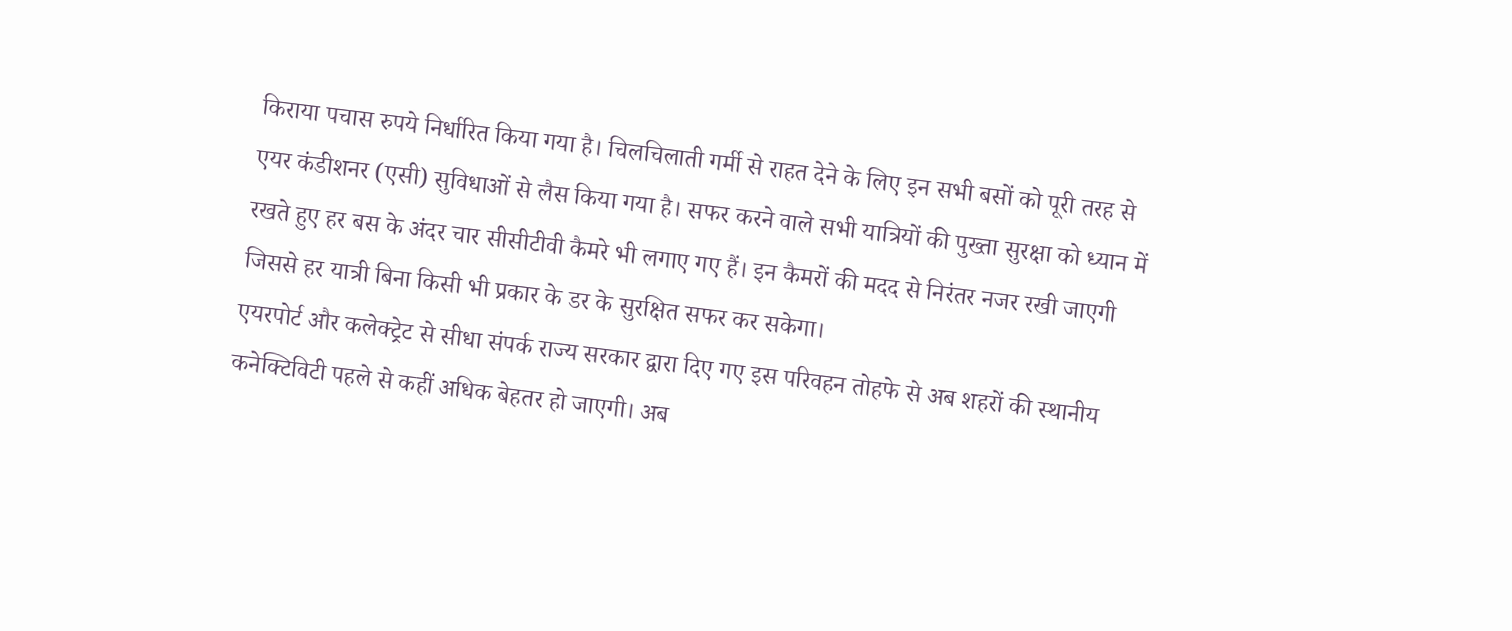किराया पचास रुपये निर्धारित किया गया है। चिलचिलाती गर्मी से राहत देने के लिए इन सभी बसों को पूरी तरह से एयर कंडीशनर (एसी) सुविधाओं से लैस किया गया है। सफर करने वाले सभी यात्रियों की पुख्ता सुरक्षा को ध्यान में रखते हुए हर बस के अंदर चार सीसीटीवी कैमरे भी लगाए गए हैं। इन कैमरों की मदद से निरंतर नजर रखी जाएगी जिससे हर यात्री बिना किसी भी प्रकार के डर के सुरक्षित सफर कर सकेगा।
एयरपोर्ट और कलेक्ट्रेट से सीधा संपर्क राज्य सरकार द्वारा दिए गए इस परिवहन तोहफे से अब शहरों की स्थानीय कनेक्टिविटी पहले से कहीं अधिक बेहतर हो जाएगी। अब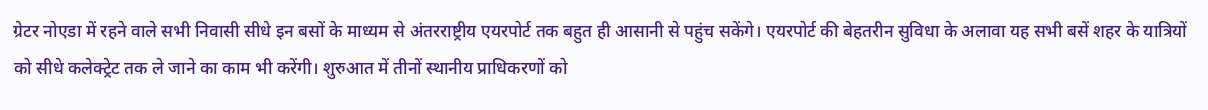ग्रेटर नोएडा में रहने वाले सभी निवासी सीधे इन बसों के माध्यम से अंतरराष्ट्रीय एयरपोर्ट तक बहुत ही आसानी से पहुंच सकेंगे। एयरपोर्ट की बेहतरीन सुविधा के अलावा यह सभी बसें शहर के यात्रियों को सीधे कलेक्ट्रेट तक ले जाने का काम भी करेंगी। शुरुआत में तीनों स्थानीय प्राधिकरणों को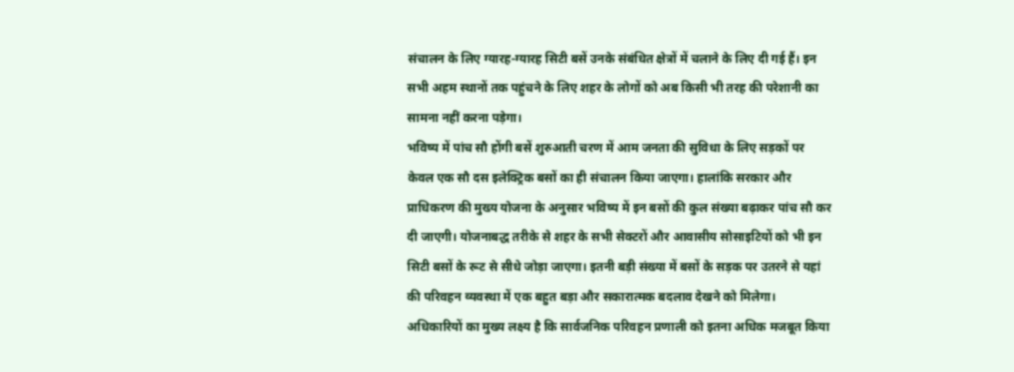संचालन के लिए ग्यारह-ग्यारह सिटी बसें उनके संबंधित क्षेत्रों में चलाने के लिए दी गई हैं। इन सभी अहम स्थानों तक पहुंचने के लिए शहर के लोगों को अब किसी भी तरह की परेशानी का सामना नहीं करना पड़ेगा।
भविष्य में पांच सौ होंगी बसें शुरुआती चरण में आम जनता की सुविधा के लिए सड़कों पर केवल एक सौ दस इलेक्ट्रिक बसों का ही संचालन किया जाएगा। हालांकि सरकार और प्राधिकरण की मुख्य योजना के अनुसार भविष्य में इन बसों की कुल संख्या बढ़ाकर पांच सौ कर दी जाएगी। योजनाबद्ध तरीके से शहर के सभी सेक्टरों और आवासीय सोसाइटियों को भी इन सिटी बसों के रूट से सीधे जोड़ा जाएगा। इतनी बड़ी संख्या में बसों के सड़क पर उतरने से यहां की परिवहन व्यवस्था में एक बहुत बड़ा और सकारात्मक बदलाव देखने को मिलेगा। अधिकारियों का मुख्य लक्ष्य है कि सार्वजनिक परिवहन प्रणाली को इतना अधिक मजबूत किया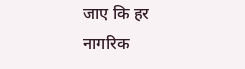जाए कि हर नागरिक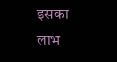इसका लाभ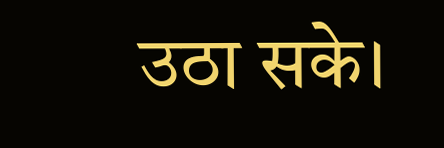उठा सके।